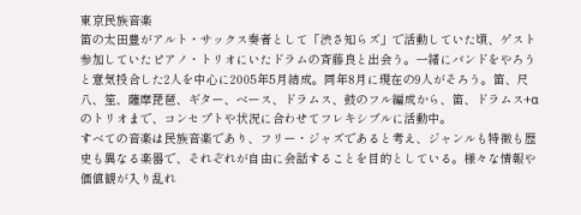東京民族音楽
笛の太田豊がアルト・サックス奏者として「渋さ知らズ」で活動していた頃、ゲスト参加していたピアノ・トリオにいたドラムの斉藤良と出会う。一緒にバンドをやろうと意気投合した2人を中心に2005年5月結成。同年8月に現在の9人がそろう。笛、尺八、笙、薩摩琵琶、ギター、ベース、ドラムス、鼓のフル編成から、笛、ドラムス+αのトリオまで、コンセプトや状況に合わせてフレキシブルに活動中。
すべての音楽は民族音楽であり、フリー・ジャズであると考え、ジャンルも特徴も歴史も異なる楽器で、それぞれが自由に会話することを目的としている。様々な情報や価値観が入り乱れ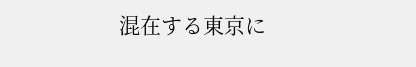混在する東京に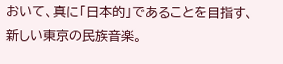おいて、真に「日本的」であることを目指す、新しい東京の民族音楽。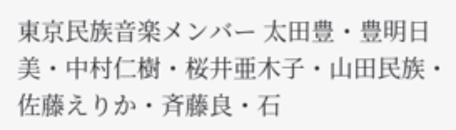東京民族音楽メンバー 太田豊・豊明日美・中村仁樹・桜井亜木子・山田民族・佐藤えりか・斉藤良・石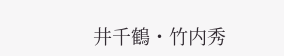井千鶴・竹内秀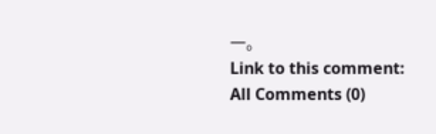一。
Link to this comment:
All Comments (0)